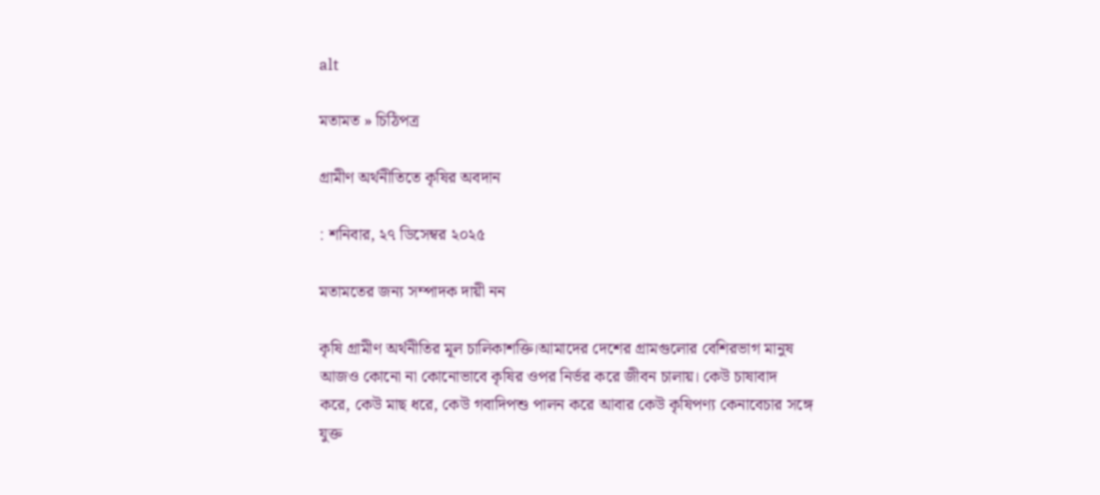alt

মতামত » চিঠিপত্র

গ্রামীণ অর্থনীতিতে কৃষির অবদান

: শনিবার, ২৭ ডিসেম্বর ২০২৫

মতামতের জন্য সম্পাদক দায়ী নন

কৃষি গ্রামীণ অর্থনীতির মূল চালিকাশক্তি।আমাদের দেশের গ্রামগুলোর বেশিরভাগ মানুষ আজও কোনো না কোনোভাবে কৃষির ওপর নির্ভর করে জীবন চালায়। কেউ চাষাবাদ করে, কেউ মাছ ধরে, কেউ গবাদিপশু পালন করে আবার কেউ কৃষিপণ্য কেনাবেচার সঙ্গে যুক্ত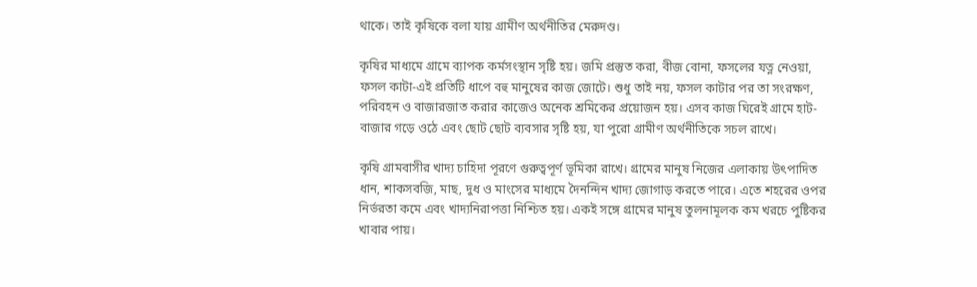থাকে। তাই কৃষিকে বলা যায় গ্রামীণ অর্থনীতির মেরুদণ্ড।

কৃষির মাধ্যমে গ্রামে ব্যাপক কর্মসংস্থান সৃষ্টি হয়। জমি প্রস্তুত করা, বীজ বোনা, ফসলের যত্ন নেওয়া, ফসল কাটা-এই প্রতিটি ধাপে বহু মানুষের কাজ জোটে। শুধু তাই নয়, ফসল কাটার পর তা সংরক্ষণ, পরিবহন ও বাজারজাত করার কাজেও অনেক শ্রমিকের প্রয়োজন হয়। এসব কাজ ঘিরেই গ্রামে হাট-বাজার গড়ে ওঠে এবং ছোট ছোট ব্যবসার সৃষ্টি হয়, যা পুরো গ্রামীণ অর্থনীতিকে সচল রাখে।

কৃষি গ্রামবাসীর খাদ্য চাহিদা পূরণে গুরুত্বপূর্ণ ভূমিকা রাখে। গ্রামের মানুষ নিজের এলাকায় উৎপাদিত ধান, শাকসবজি, মাছ, দুধ ও মাংসের মাধ্যমে দৈনন্দিন খাদ্য জোগাড় করতে পারে। এতে শহরের ওপর নির্ভরতা কমে এবং খাদ্যনিরাপত্তা নিশ্চিত হয়। একই সঙ্গে গ্রামের মানুষ তুলনামূলক কম খরচে পুষ্টিকর খাবার পায়।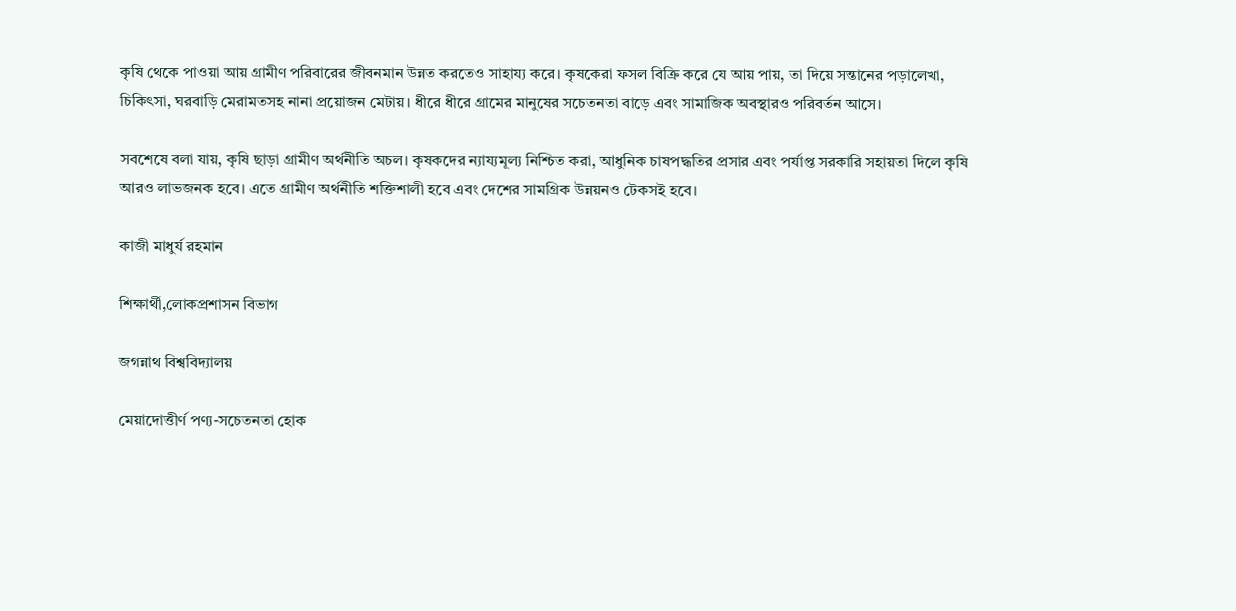কৃষি থেকে পাওয়া আয় গ্রামীণ পরিবারের জীবনমান উন্নত করতেও সাহায্য করে। কৃষকেরা ফসল বিক্রি করে যে আয় পায়, তা দিয়ে সন্তানের পড়ালেখা, চিকিৎসা, ঘরবাড়ি মেরামতসহ নানা প্রয়োজন মেটায়। ধীরে ধীরে গ্রামের মানুষের সচেতনতা বাড়ে এবং সামাজিক অবস্থারও পরিবর্তন আসে।

সবশেষে বলা যায়, কৃষি ছাড়া গ্রামীণ অর্থনীতি অচল। কৃষকদের ন্যায্যমূল্য নিশ্চিত করা, আধুনিক চাষপদ্ধতির প্রসার এবং পর্যাপ্ত সরকারি সহায়তা দিলে কৃষি আরও লাভজনক হবে। এতে গ্রামীণ অর্থনীতি শক্তিশালী হবে এবং দেশের সামগ্রিক উন্নয়নও টেকসই হবে।

কাজী মাধুর্য রহমান

শিক্ষার্থী,লোকপ্রশাসন বিভাগ

জগন্নাথ বিশ্ববিদ্যালয়

মেয়াদোত্তীর্ণ পণ্য-সচেতনতা হোক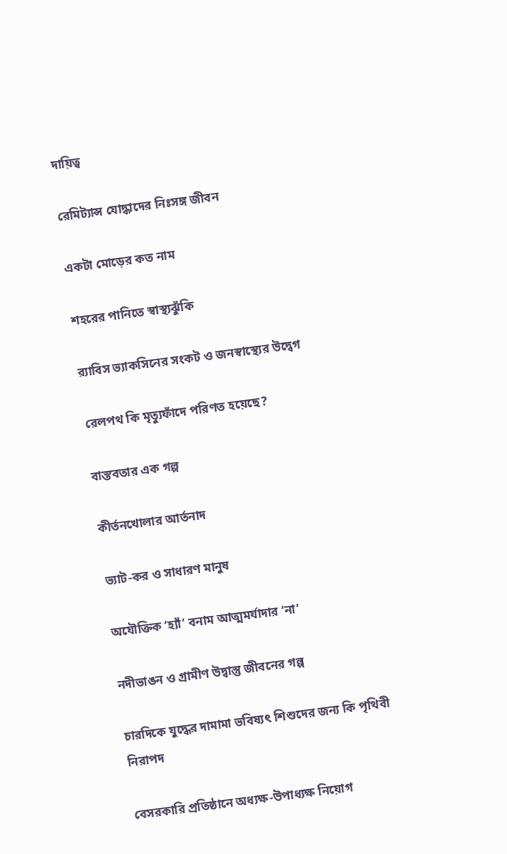দায়িত্ব

রেমিট্যান্স যোদ্ধাদের নিঃসঙ্গ জীবন

একটা মোড়ের কত নাম

শহরের পানিতে স্বাস্থ্যঝুঁকি

র‌্যাবিস ভ্যাকসিনের সংকট ও জনস্বাস্থ্যের উদ্বেগ

রেলপথ কি মৃত্যুফাঁদে পরিণত হয়েছে?

বাস্তবতার এক গল্প

কীর্তনখোলার আর্তনাদ

ভ্যাট-কর ও সাধারণ মানুষ

অযৌক্তিক ‘হ্যাঁ’ বনাম আত্মমর্যাদার ‘না’

নদীভাঙন ও গ্রামীণ উদ্বাস্তু জীবনের গল্প

চারদিকে যুদ্ধের দামামা ভবিষ্যৎ শিশুদের জন্য কি পৃথিবী নিরাপদ

বেসরকারি প্রতিষ্ঠানে অধ্যক্ষ-উপাধ্যক্ষ নিয়োগ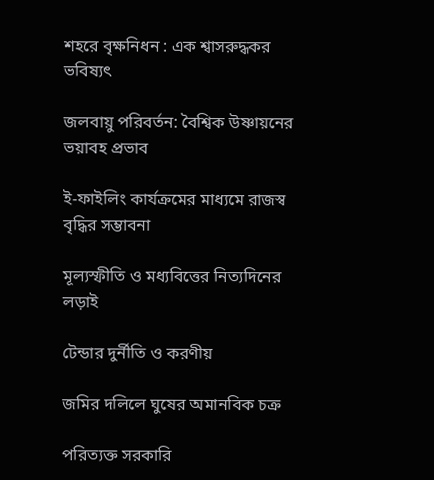শহরে বৃক্ষনিধন : এক শ্বাসরুদ্ধকর ভবিষ্যৎ

জলবায়ু পরিবর্তন: বৈশ্বিক উষ্ণায়নের ভয়াবহ প্রভাব

ই-ফাইলিং কার্যক্রমের মাধ্যমে রাজস্ব বৃদ্ধির সম্ভাবনা

মূল্যস্ফীতি ও মধ্যবিত্তের নিত্যদিনের লড়াই

টেন্ডার দুর্নীতি ও করণীয়

জমির দলিলে ঘুষের অমানবিক চক্র

পরিত্যক্ত সরকারি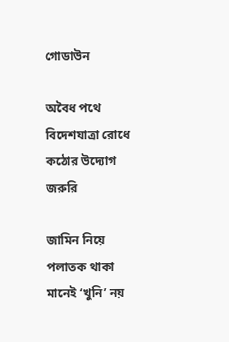গোডাউন

অবৈধ পথে বিদেশযাত্রা রোধে কঠোর উদ্যোগ জরুরি

জামিন নিয়ে পলাতক থাকা মানেই ‘খুনি’ নয়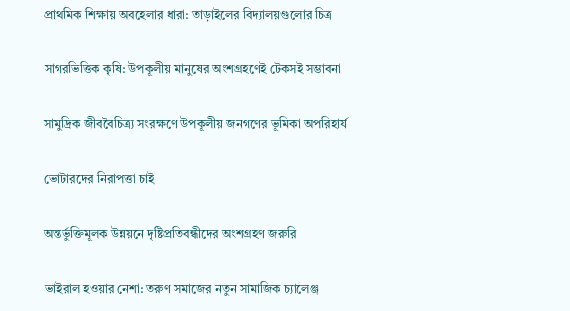প্রাথমিক শিক্ষায় অবহেলার ধারা: তাড়াইলের বিদ্যালয়গুলোর চিত্র

সাগরভিত্তিক কৃষি: উপকূলীয় মানুষের অংশগ্রহণেই টেকসই সম্ভাবনা

সামুদ্রিক জীববৈচিত্র্য সংরক্ষণে উপকূলীয় জনগণের ভূমিকা অপরিহার্য

ভোটারদের নিরাপত্তা চাই

অন্তর্ভুক্তিমূলক উন্নয়নে দৃষ্টিপ্রতিবন্ধীদের অংশগ্রহণ জরুরি

ভাইরাল হওয়ার নেশা: তরুণ সমাজের নতুন সামাজিক চ্যালেঞ্জ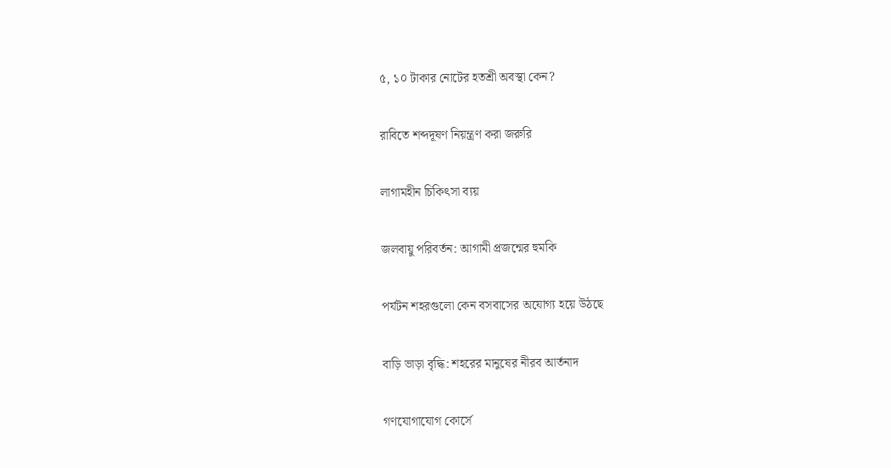৫, ১০ টাকার নোটের হতশ্রী অবস্থা কেন?

রাবিতে শব্দদূষণ নিয়ন্ত্রণ করা জরুরি

লাগামহীন চিকিৎসা ব্যয়

জলবায়ু পরিবর্তন: আগামী প্রজন্মের হুমকি

পর্যটন শহরগুলো কেন বসবাসের অযোগ্য হয়ে উঠছে

বাড়ি ভাড়া বৃদ্ধি: শহরের মানুষের নীরব আর্তনাদ

গণযোগাযোগ কোর্সে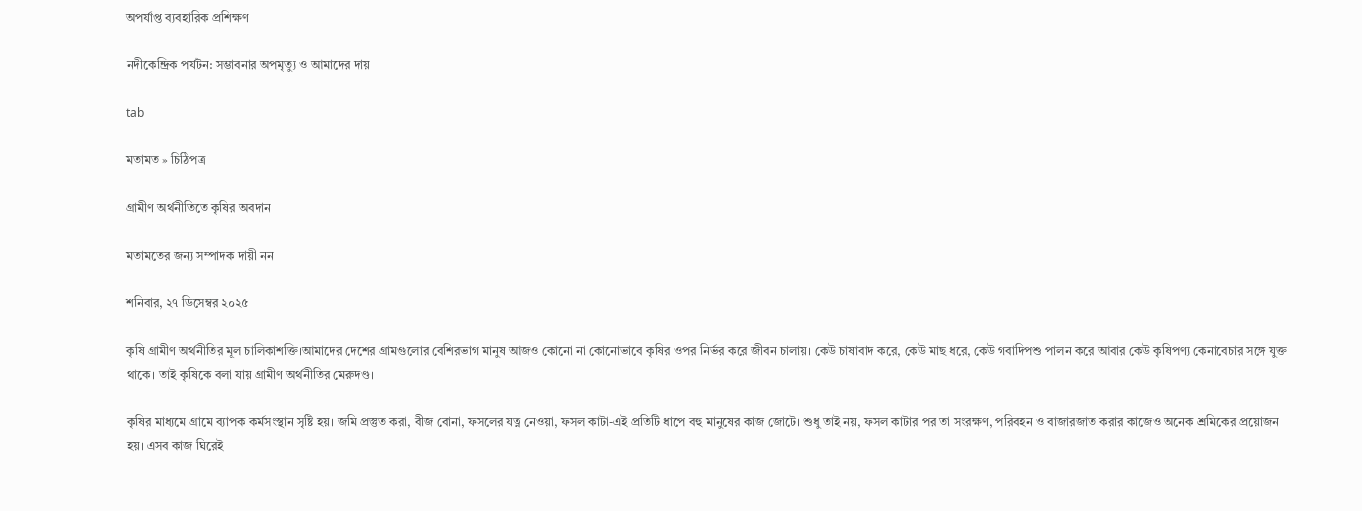অপর্যাপ্ত ব্যবহারিক প্রশিক্ষণ

নদীকেন্দ্রিক পর্যটন: সম্ভাবনার অপমৃত্যু ও আমাদের দায়

tab

মতামত » চিঠিপত্র

গ্রামীণ অর্থনীতিতে কৃষির অবদান

মতামতের জন্য সম্পাদক দায়ী নন

শনিবার, ২৭ ডিসেম্বর ২০২৫

কৃষি গ্রামীণ অর্থনীতির মূল চালিকাশক্তি।আমাদের দেশের গ্রামগুলোর বেশিরভাগ মানুষ আজও কোনো না কোনোভাবে কৃষির ওপর নির্ভর করে জীবন চালায়। কেউ চাষাবাদ করে, কেউ মাছ ধরে, কেউ গবাদিপশু পালন করে আবার কেউ কৃষিপণ্য কেনাবেচার সঙ্গে যুক্ত থাকে। তাই কৃষিকে বলা যায় গ্রামীণ অর্থনীতির মেরুদণ্ড।

কৃষির মাধ্যমে গ্রামে ব্যাপক কর্মসংস্থান সৃষ্টি হয়। জমি প্রস্তুত করা, বীজ বোনা, ফসলের যত্ন নেওয়া, ফসল কাটা-এই প্রতিটি ধাপে বহু মানুষের কাজ জোটে। শুধু তাই নয়, ফসল কাটার পর তা সংরক্ষণ, পরিবহন ও বাজারজাত করার কাজেও অনেক শ্রমিকের প্রয়োজন হয়। এসব কাজ ঘিরেই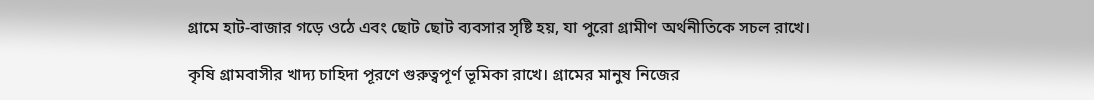গ্রামে হাট-বাজার গড়ে ওঠে এবং ছোট ছোট ব্যবসার সৃষ্টি হয়, যা পুরো গ্রামীণ অর্থনীতিকে সচল রাখে।

কৃষি গ্রামবাসীর খাদ্য চাহিদা পূরণে গুরুত্বপূর্ণ ভূমিকা রাখে। গ্রামের মানুষ নিজের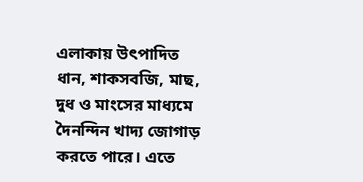এলাকায় উৎপাদিত ধান, শাকসবজি, মাছ, দুধ ও মাংসের মাধ্যমে দৈনন্দিন খাদ্য জোগাড় করতে পারে। এতে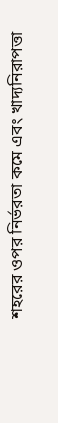শহরের ওপর নির্ভরতা কমে এবং খাদ্যনিরাপত্তা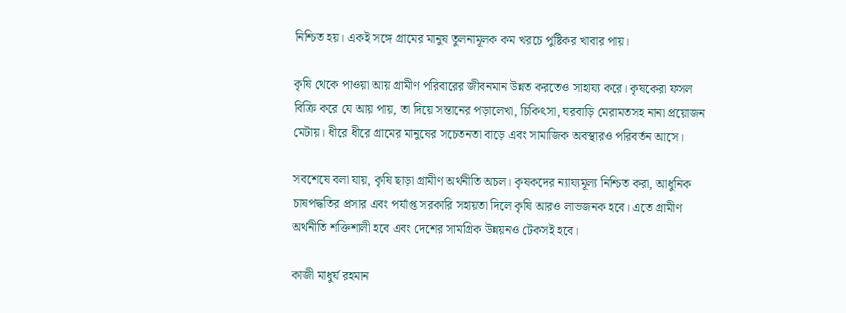নিশ্চিত হয়। একই সঙ্গে গ্রামের মানুষ তুলনামূলক কম খরচে পুষ্টিকর খাবার পায়।

কৃষি থেকে পাওয়া আয় গ্রামীণ পরিবারের জীবনমান উন্নত করতেও সাহায্য করে। কৃষকেরা ফসল বিক্রি করে যে আয় পায়, তা দিয়ে সন্তানের পড়ালেখা, চিকিৎসা, ঘরবাড়ি মেরামতসহ নানা প্রয়োজন মেটায়। ধীরে ধীরে গ্রামের মানুষের সচেতনতা বাড়ে এবং সামাজিক অবস্থারও পরিবর্তন আসে।

সবশেষে বলা যায়, কৃষি ছাড়া গ্রামীণ অর্থনীতি অচল। কৃষকদের ন্যায্যমূল্য নিশ্চিত করা, আধুনিক চাষপদ্ধতির প্রসার এবং পর্যাপ্ত সরকারি সহায়তা দিলে কৃষি আরও লাভজনক হবে। এতে গ্রামীণ অর্থনীতি শক্তিশালী হবে এবং দেশের সামগ্রিক উন্নয়নও টেকসই হবে।

কাজী মাধুর্য রহমান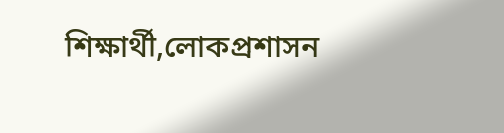শিক্ষার্থী,লোকপ্রশাসন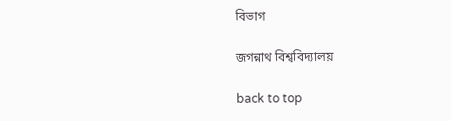বিভাগ

জগন্নাথ বিশ্ববিদ্যালয়

back to top